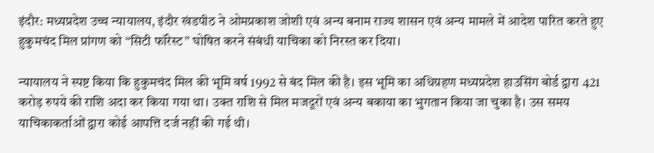इंदौर: मध्यप्रदेश उच्च न्यायालय, इंदौर खंडपीठ ने ओमप्रकाश जोशी एवं अन्य बनाम राज्य शासन एवं अन्य मामले में आदेश पारित करते हुए हुकुमचंद मिल प्रांगण को “सिटी फॉरेस्ट” घोषित करने संबंधी याचिका को निरस्त कर दिया।

न्यायालय ने स्पष्ट किया कि हुकुमचंद मिल की भूमि वर्ष 1992 से बंद मिल की है। इस भूमि का अधिग्रहण मध्यप्रदेश हाउसिंग बोर्ड द्वारा 421 करोड़ रुपये की राशि अदा कर किया गया था। उक्त राशि से मिल मजदूरों एवं अन्य बकाया का भुगतान किया जा चुका है। उस समय याचिकाकर्ताओं द्वारा कोई आपत्ति दर्ज नहीं की गई थी।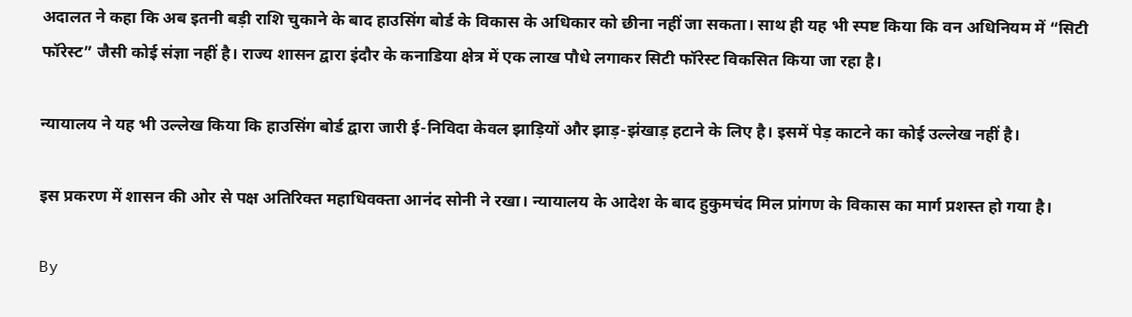अदालत ने कहा कि अब इतनी बड़ी राशि चुकाने के बाद हाउसिंग बोर्ड के विकास के अधिकार को छीना नहीं जा सकता। साथ ही यह भी स्पष्ट किया कि वन अधिनियम में “सिटी फॉरेस्ट” जैसी कोई संज्ञा नहीं है। राज्य शासन द्वारा इंदौर के कनाडिया क्षेत्र में एक लाख पौधे लगाकर सिटी फॉरेस्ट विकसित किया जा रहा है।

न्यायालय ने यह भी उल्लेख किया कि हाउसिंग बोर्ड द्वारा जारी ई-निविदा केवल झाड़ियों और झाड़-झंखाड़ हटाने के लिए है। इसमें पेड़ काटने का कोई उल्लेख नहीं है।

इस प्रकरण में शासन की ओर से पक्ष अतिरिक्त महाधिवक्ता आनंद सोनी ने रखा। न्यायालय के आदेश के बाद हुकुमचंद मिल प्रांगण के विकास का मार्ग प्रशस्त हो गया है।

By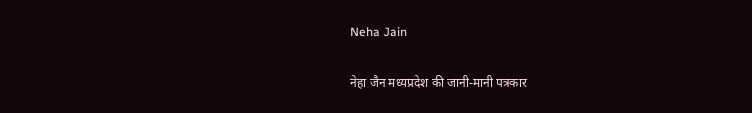Neha Jain

नेहा जैन मध्यप्रदेश की जानी-मानी पत्रकार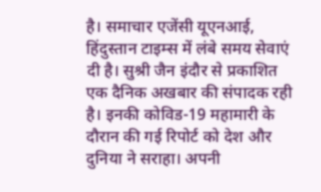है। समाचार एजेंसी यूएनआई, हिंदुस्तान टाइम्स में लंबे समय सेवाएं दी है। सुश्री जैन इंदौर से प्रकाशित एक दैनिक अखबार की संपादक रही है। इनकी कोविड-19 महामारी के दौरान की गई रिपोर्ट को देश और दुनिया ने सराहा। अपनी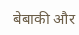बेबाकी और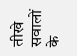तीखे सवालों के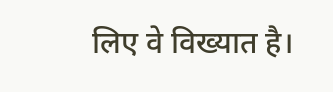लिए वे विख्यात है।